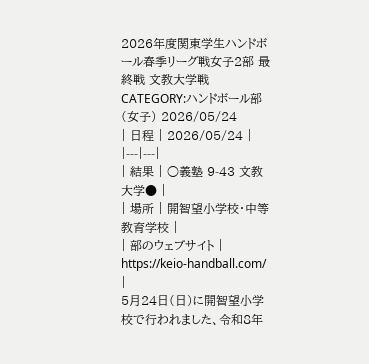2026年度関東学生ハンドボール春季リーグ戦女子2部 最終戦 文教大学戦
CATEGORY:ハンドボール部(女子) 2026/05/24
| 日程 | 2026/05/24 |
|---|---|
| 結果 | ○義塾 9-43 文教大学● |
| 場所 | 開智望小学校・中等教育学校 |
| 部のウェブサイト | https://keio-handball.com/ |
5月24日(日)に開智望小学校で行われました、令和8年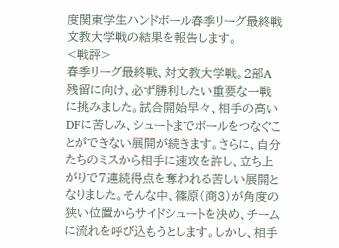度関東学生ハンドボール春季リーグ最終戦文教大学戦の結果を報告します。
<戦評>
春季リーグ最終戦、対文教大学戦。2部A残留に向け、必ず勝利したい重要な一戦に挑みました。試合開始早々、相手の高いDFに苦しみ、シュートまでボールをつなぐことができない展開が続きます。さらに、自分たちのミスから相手に速攻を許し、立ち上がりで7連続得点を奪われる苦しい展開となりました。そんな中、篠原(商3)が角度の狭い位置からサイドシュートを決め、チームに流れを呼び込もうとします。しかし、相手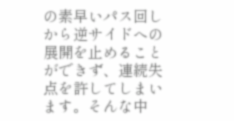の素早いパス回しから逆サイドへの展開を止めることができず、連続失点を許してしまいます。そんな中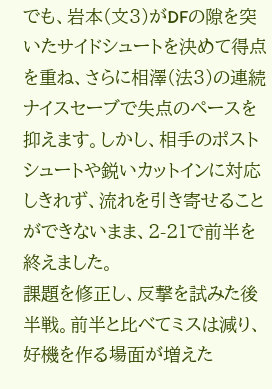でも、岩本(文3)がDFの隙を突いたサイドシュートを決めて得点を重ね、さらに相澤(法3)の連続ナイスセーブで失点のペースを抑えます。しかし、相手のポストシュートや鋭いカットインに対応しきれず、流れを引き寄せることができないまま、2-21で前半を終えました。
課題を修正し、反撃を試みた後半戦。前半と比べてミスは減り、好機を作る場面が増えた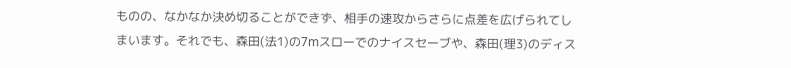ものの、なかなか決め切ることができず、相手の速攻からさらに点差を広げられてしまいます。それでも、森田(法1)の7mスローでのナイスセーブや、森田(理3)のディス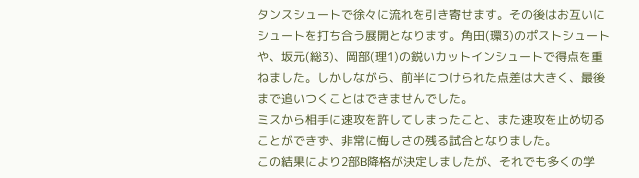タンスシュートで徐々に流れを引き寄せます。その後はお互いにシュートを打ち合う展開となります。角田(環3)のポストシュートや、坂元(総3)、岡部(理1)の鋭いカットインシュートで得点を重ねました。しかしながら、前半につけられた点差は大きく、最後まで追いつくことはできませんでした。
ミスから相手に速攻を許してしまったこと、また速攻を止め切ることができず、非常に悔しさの残る試合となりました。
この結果により2部B降格が決定しましたが、それでも多くの学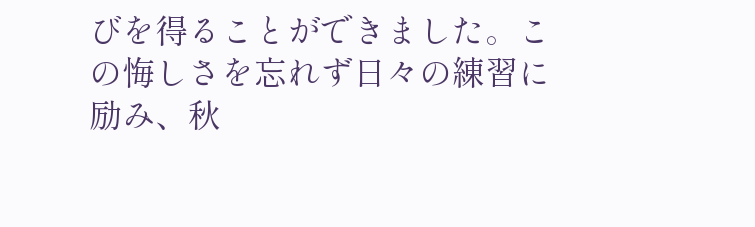びを得ることができました。この悔しさを忘れず日々の練習に励み、秋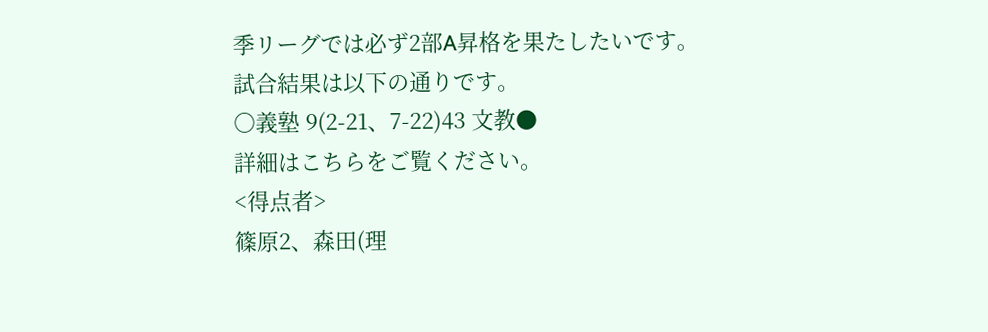季リーグでは必ず2部A昇格を果たしたいです。
試合結果は以下の通りです。
○義塾 9(2-21、7-22)43 文教●
詳細はこちらをご覧ください。
<得点者>
篠原2、森田(理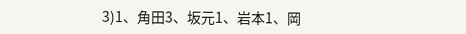3)1、角田3、坂元1、岩本1、岡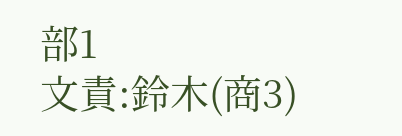部1
文責:鈴木(商3)